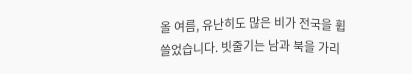올 여름, 유난히도 많은 비가 전국을 휩쓸었습니다. 빗줄기는 남과 북을 가리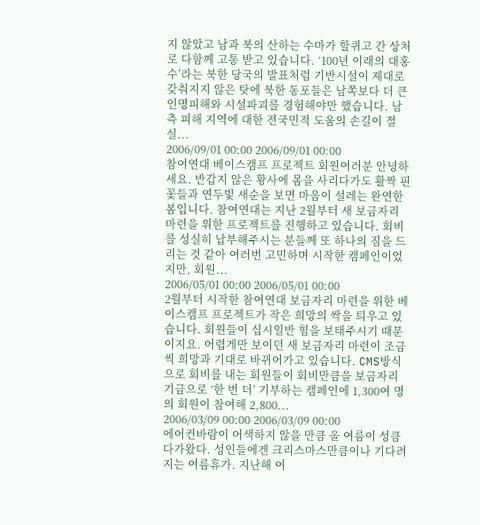지 않았고 남과 북의 산하는 수마가 할퀴고 간 상처로 다함께 고통 받고 있습니다. ‘100년 이래의 대홍수’라는 북한 당국의 발표처럼 기반시설이 제대로 갖춰지지 않은 탓에 북한 동포들은 남쪽보다 더 큰 인명피해와 시설파괴를 경험해야만 했습니다. 남측 피해 지역에 대한 전국민적 도움의 손길이 절실...
2006/09/01 00:00 2006/09/01 00:00
참여연대 베이스캠프 프로젝트 회원여러분 안녕하세요. 반갑지 않은 황사에 몸을 사리다가도 활짝 핀 꽃들과 연두빛 새순을 보면 마음이 설레는 완연한 봄입니다. 참여연대는 지난 2월부터 새 보금자리 마련을 위한 프로젝트를 진행하고 있습니다. 회비를 성실히 납부해주시는 분들께 또 하나의 짐을 드리는 것 같아 여러번 고민하며 시작한 캠페인이었지만, 회원...
2006/05/01 00:00 2006/05/01 00:00
2월부터 시작한 참여연대 보금자리 마련을 위한 베이스캠프 프로젝트가 작은 희망의 싹을 틔우고 있습니다. 회원들이 십시일반 힘을 보태주시기 때문이지요. 어렵게만 보이던 새 보금자리 마련이 조금씩 희망과 기대로 바뀌어가고 있습니다. CMS방식으로 회비를 내는 회원들이 회비만큼을 보금자리 기금으로 ‘한 번 더’ 기부하는 캠페인에 1,300여 명의 회원이 참여해 2,800...
2006/03/09 00:00 2006/03/09 00:00
에어컨바람이 어색하지 않을 만큼 올 여름이 성큼 다가왔다. 성인들에겐 크리스마스만큼이나 기다려지는 여름휴가. 지난해 여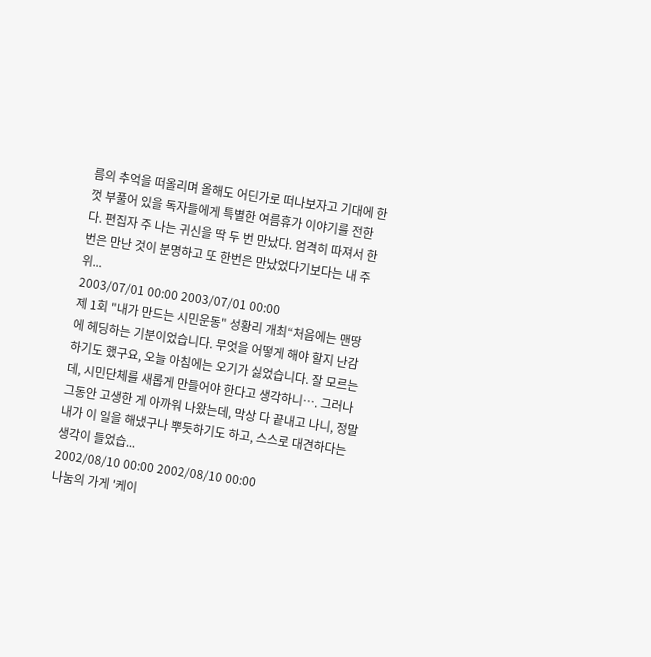름의 추억을 떠올리며 올해도 어딘가로 떠나보자고 기대에 한껏 부풀어 있을 독자들에게 특별한 여름휴가 이야기를 전한다. 편집자 주 나는 귀신을 딱 두 번 만났다. 엄격히 따져서 한번은 만난 것이 분명하고 또 한번은 만났었다기보다는 내 주위...
2003/07/01 00:00 2003/07/01 00:00
제 1회 "내가 만드는 시민운동" 성황리 개최“처음에는 맨땅에 헤딩하는 기분이었습니다. 무엇을 어떻게 해야 할지 난감하기도 했구요, 오늘 아침에는 오기가 싫었습니다. 잘 모르는데, 시민단체를 새롭게 만들어야 한다고 생각하니…. 그러나 그동안 고생한 게 아까워 나왔는데, 막상 다 끝내고 나니, 정말 내가 이 일을 해냈구나 뿌듯하기도 하고, 스스로 대견하다는 생각이 들었습...
2002/08/10 00:00 2002/08/10 00:00
나눔의 가게 '케이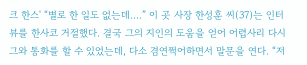크 한스' “별로 한 일도 없는데….” 이 곳 사장 한성훈 씨(37)는 인터뷰를 한사코 거절했다. 결국 그의 지인의 도움을 얻어 어렵사리 다시 그와 통화를 할 수 있었는데, 다소 겸연쩍어하면서 말문을 연다. “저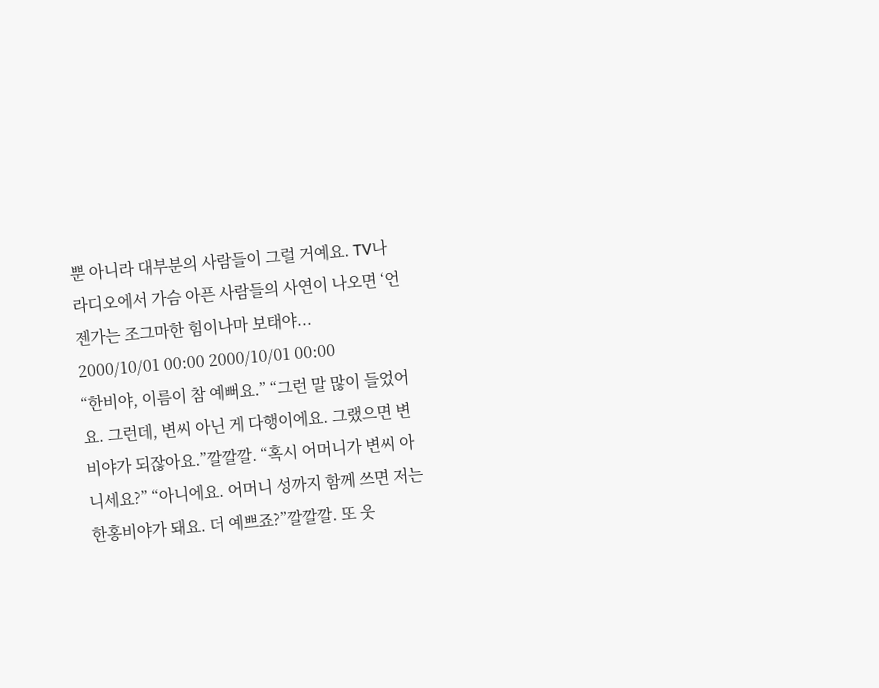뿐 아니라 대부분의 사람들이 그럴 거예요. TV나 라디오에서 가슴 아픈 사람들의 사연이 나오면 ‘언젠가는 조그마한 힘이나마 보태야...
2000/10/01 00:00 2000/10/01 00:00
“한비야, 이름이 참 예뻐요.” “그런 말 많이 들었어요. 그런데, 변씨 아닌 게 다행이에요. 그랬으면 변비야가 되잖아요.”깔깔깔. “혹시 어머니가 변씨 아니세요?” “아니에요. 어머니 성까지 함께 쓰면 저는 한홍비야가 돼요. 더 예쁘죠?”깔깔깔. 또 웃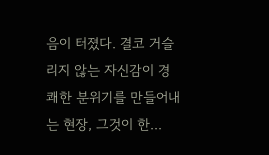음이 터졌다. 결코 거슬리지 않는 자신감이 경쾌한 분위기를 만들어내는 현장, 그것이 한...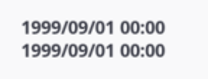1999/09/01 00:00 1999/09/01 00:00